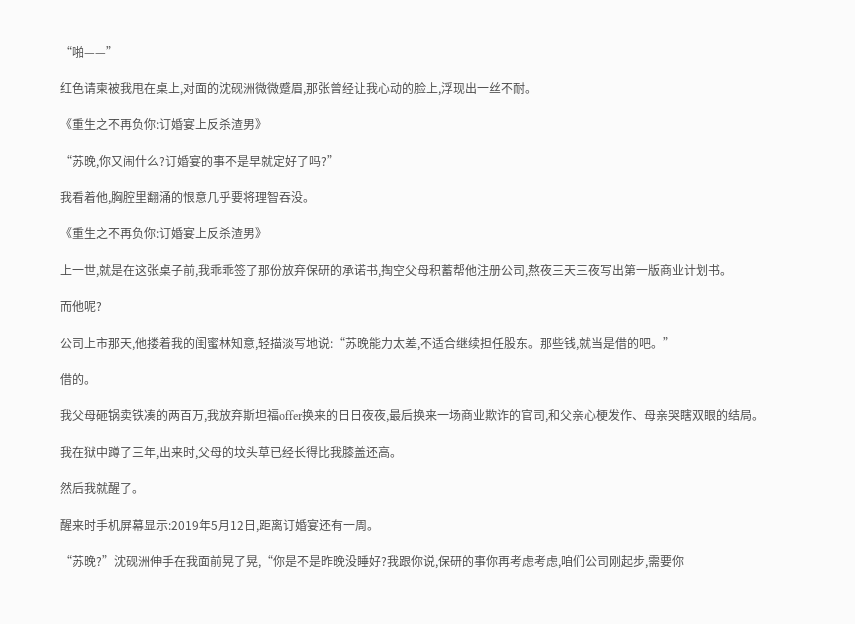“啪——”

红色请柬被我甩在桌上,对面的沈砚洲微微蹙眉,那张曾经让我心动的脸上,浮现出一丝不耐。

《重生之不再负你:订婚宴上反杀渣男》

“苏晚,你又闹什么?订婚宴的事不是早就定好了吗?”

我看着他,胸腔里翻涌的恨意几乎要将理智吞没。

《重生之不再负你:订婚宴上反杀渣男》

上一世,就是在这张桌子前,我乖乖签了那份放弃保研的承诺书,掏空父母积蓄帮他注册公司,熬夜三天三夜写出第一版商业计划书。

而他呢?

公司上市那天,他搂着我的闺蜜林知意,轻描淡写地说:“苏晚能力太差,不适合继续担任股东。那些钱,就当是借的吧。”

借的。

我父母砸锅卖铁凑的两百万,我放弃斯坦福offer换来的日日夜夜,最后换来一场商业欺诈的官司,和父亲心梗发作、母亲哭瞎双眼的结局。

我在狱中蹲了三年,出来时,父母的坟头草已经长得比我膝盖还高。

然后我就醒了。

醒来时手机屏幕显示:2019年5月12日,距离订婚宴还有一周。

“苏晚?”沈砚洲伸手在我面前晃了晃,“你是不是昨晚没睡好?我跟你说,保研的事你再考虑考虑,咱们公司刚起步,需要你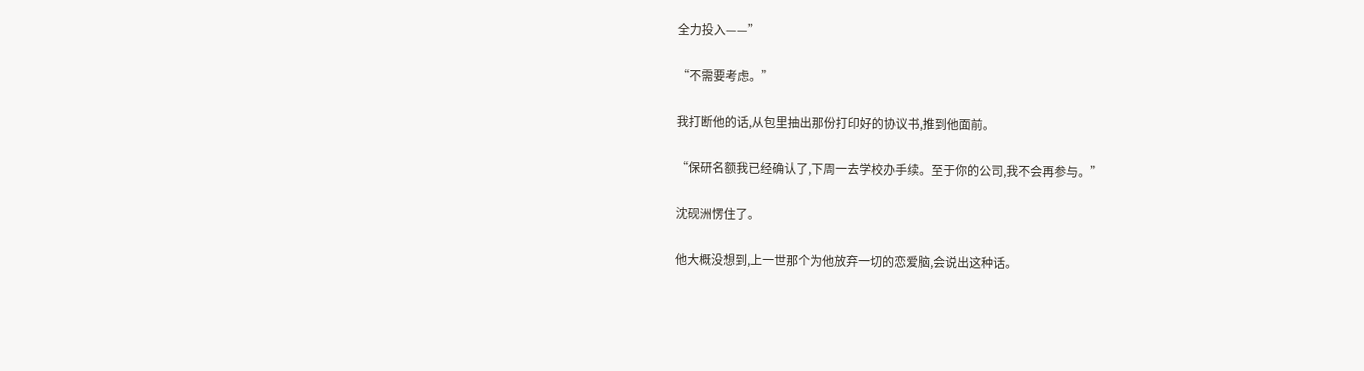全力投入——”

“不需要考虑。”

我打断他的话,从包里抽出那份打印好的协议书,推到他面前。

“保研名额我已经确认了,下周一去学校办手续。至于你的公司,我不会再参与。”

沈砚洲愣住了。

他大概没想到,上一世那个为他放弃一切的恋爱脑,会说出这种话。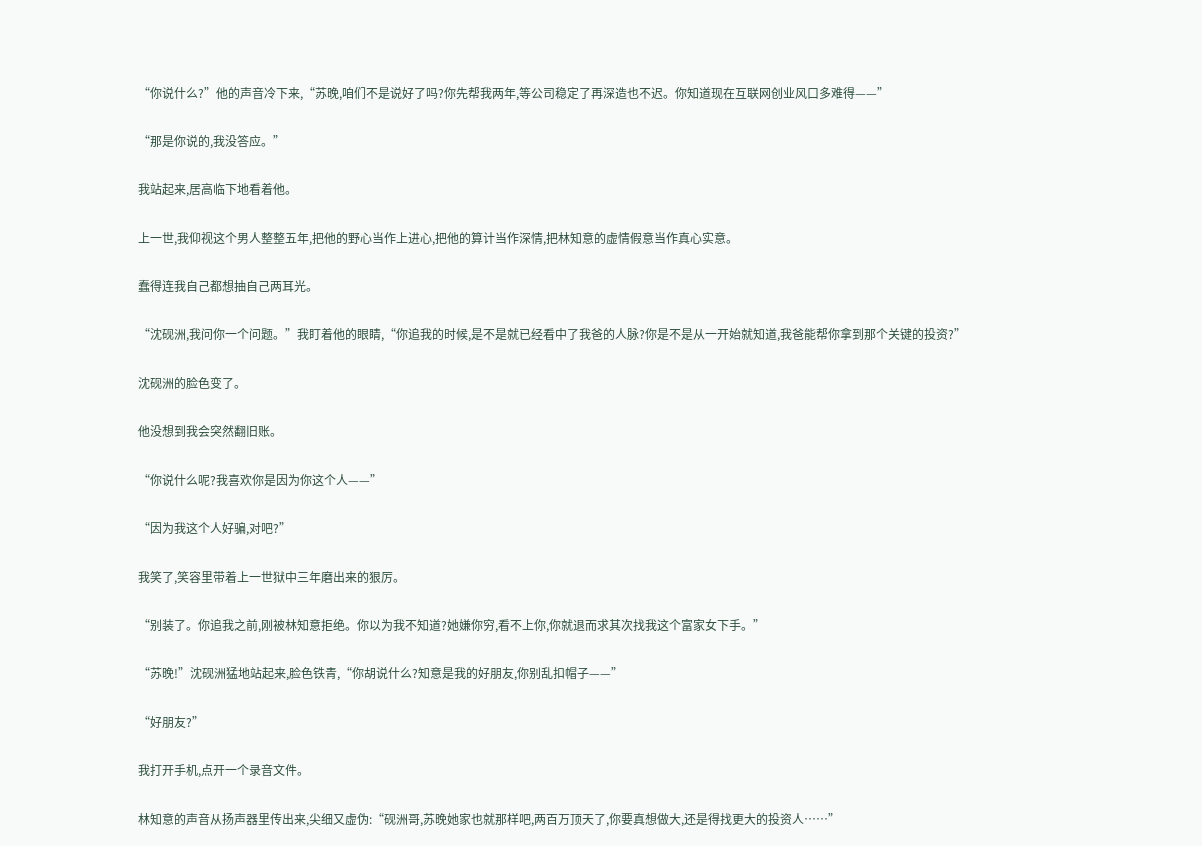“你说什么?”他的声音冷下来,“苏晚,咱们不是说好了吗?你先帮我两年,等公司稳定了再深造也不迟。你知道现在互联网创业风口多难得——”

“那是你说的,我没答应。”

我站起来,居高临下地看着他。

上一世,我仰视这个男人整整五年,把他的野心当作上进心,把他的算计当作深情,把林知意的虚情假意当作真心实意。

蠢得连我自己都想抽自己两耳光。

“沈砚洲,我问你一个问题。”我盯着他的眼睛,“你追我的时候,是不是就已经看中了我爸的人脉?你是不是从一开始就知道,我爸能帮你拿到那个关键的投资?”

沈砚洲的脸色变了。

他没想到我会突然翻旧账。

“你说什么呢?我喜欢你是因为你这个人——”

“因为我这个人好骗,对吧?”

我笑了,笑容里带着上一世狱中三年磨出来的狠厉。

“别装了。你追我之前,刚被林知意拒绝。你以为我不知道?她嫌你穷,看不上你,你就退而求其次找我这个富家女下手。”

“苏晚!”沈砚洲猛地站起来,脸色铁青,“你胡说什么?知意是我的好朋友,你别乱扣帽子——”

“好朋友?”

我打开手机,点开一个录音文件。

林知意的声音从扬声器里传出来,尖细又虚伪:“砚洲哥,苏晚她家也就那样吧,两百万顶天了,你要真想做大,还是得找更大的投资人……”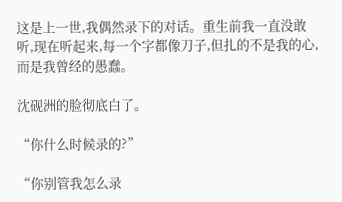这是上一世,我偶然录下的对话。重生前我一直没敢听,现在听起来,每一个字都像刀子,但扎的不是我的心,而是我曾经的愚蠢。

沈砚洲的脸彻底白了。

“你什么时候录的?”

“你别管我怎么录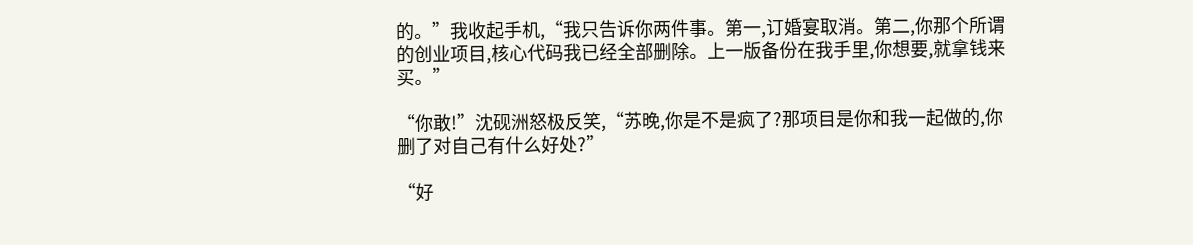的。”我收起手机,“我只告诉你两件事。第一,订婚宴取消。第二,你那个所谓的创业项目,核心代码我已经全部删除。上一版备份在我手里,你想要,就拿钱来买。”

“你敢!”沈砚洲怒极反笑,“苏晚,你是不是疯了?那项目是你和我一起做的,你删了对自己有什么好处?”

“好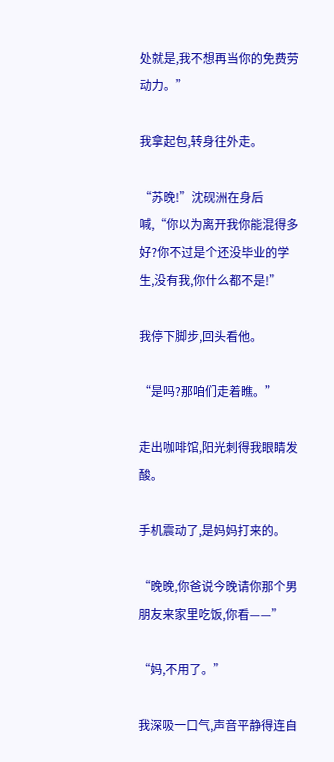处就是,我不想再当你的免费劳动力。”

我拿起包,转身往外走。

“苏晚!”沈砚洲在身后喊,“你以为离开我你能混得多好?你不过是个还没毕业的学生,没有我,你什么都不是!”

我停下脚步,回头看他。

“是吗?那咱们走着瞧。”

走出咖啡馆,阳光刺得我眼睛发酸。

手机震动了,是妈妈打来的。

“晚晚,你爸说今晚请你那个男朋友来家里吃饭,你看——”

“妈,不用了。”

我深吸一口气,声音平静得连自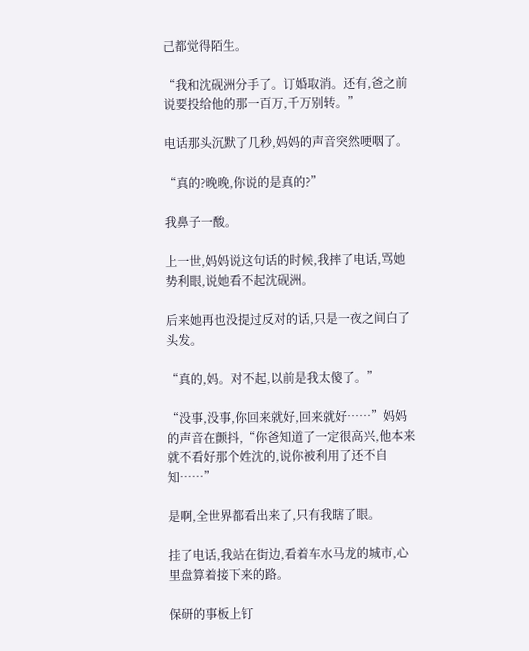己都觉得陌生。

“我和沈砚洲分手了。订婚取消。还有,爸之前说要投给他的那一百万,千万别转。”

电话那头沉默了几秒,妈妈的声音突然哽咽了。

“真的?晚晚,你说的是真的?”

我鼻子一酸。

上一世,妈妈说这句话的时候,我摔了电话,骂她势利眼,说她看不起沈砚洲。

后来她再也没提过反对的话,只是一夜之间白了头发。

“真的,妈。对不起,以前是我太傻了。”

“没事,没事,你回来就好,回来就好……”妈妈的声音在颤抖,“你爸知道了一定很高兴,他本来就不看好那个姓沈的,说你被利用了还不自知……”

是啊,全世界都看出来了,只有我瞎了眼。

挂了电话,我站在街边,看着车水马龙的城市,心里盘算着接下来的路。

保研的事板上钉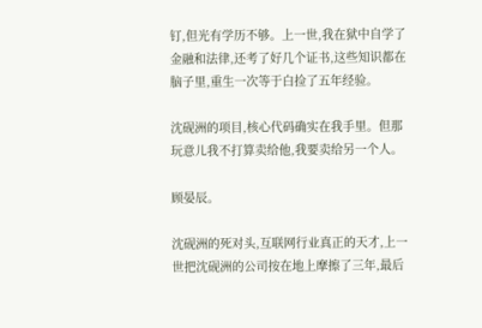钉,但光有学历不够。上一世,我在狱中自学了金融和法律,还考了好几个证书,这些知识都在脑子里,重生一次等于白捡了五年经验。

沈砚洲的项目,核心代码确实在我手里。但那玩意儿我不打算卖给他,我要卖给另一个人。

顾晏辰。

沈砚洲的死对头,互联网行业真正的天才,上一世把沈砚洲的公司按在地上摩擦了三年,最后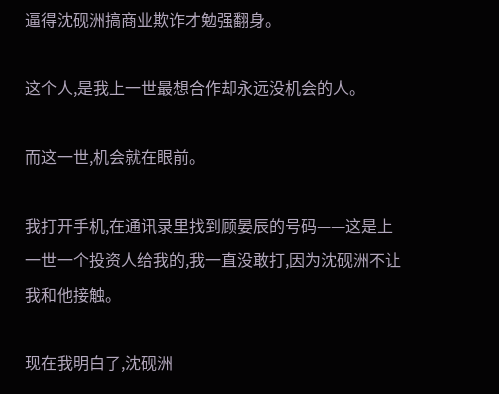逼得沈砚洲搞商业欺诈才勉强翻身。

这个人,是我上一世最想合作却永远没机会的人。

而这一世,机会就在眼前。

我打开手机,在通讯录里找到顾晏辰的号码——这是上一世一个投资人给我的,我一直没敢打,因为沈砚洲不让我和他接触。

现在我明白了,沈砚洲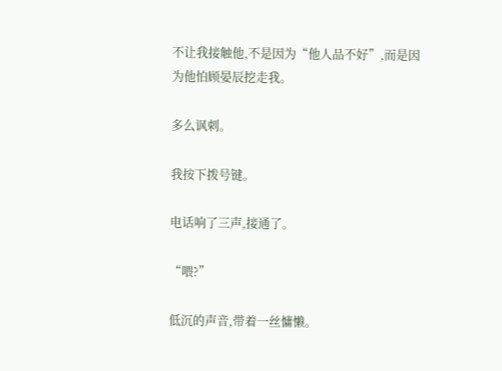不让我接触他,不是因为“他人品不好”,而是因为他怕顾晏辰挖走我。

多么讽刺。

我按下拨号键。

电话响了三声,接通了。

“喂?”

低沉的声音,带着一丝慵懒。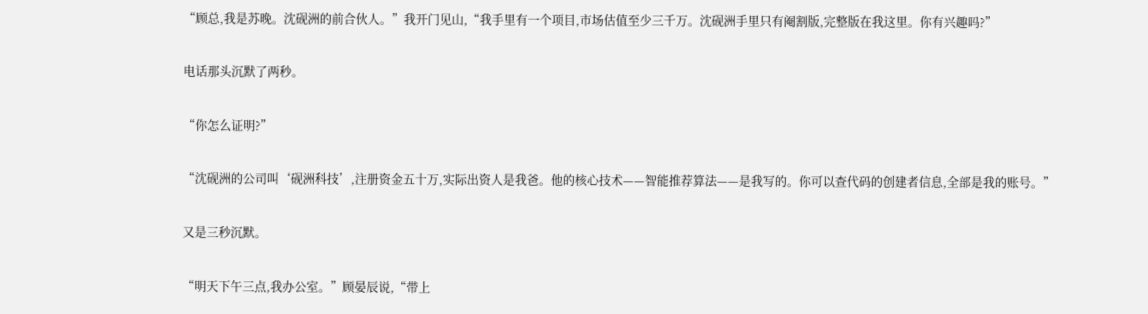“顾总,我是苏晚。沈砚洲的前合伙人。”我开门见山,“我手里有一个项目,市场估值至少三千万。沈砚洲手里只有阉割版,完整版在我这里。你有兴趣吗?”

电话那头沉默了两秒。

“你怎么证明?”

“沈砚洲的公司叫‘砚洲科技’,注册资金五十万,实际出资人是我爸。他的核心技术——智能推荐算法——是我写的。你可以查代码的创建者信息,全部是我的账号。”

又是三秒沉默。

“明天下午三点,我办公室。”顾晏辰说,“带上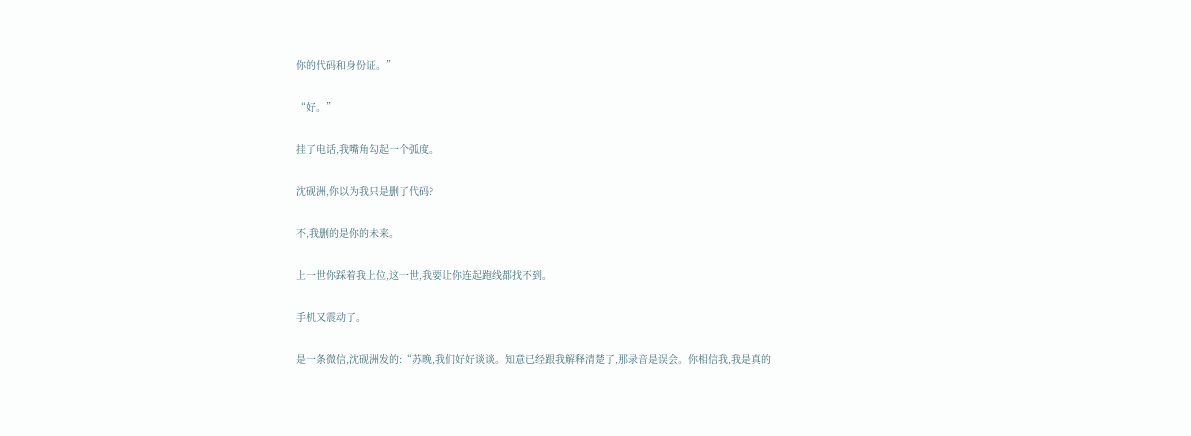你的代码和身份证。”

“好。”

挂了电话,我嘴角勾起一个弧度。

沈砚洲,你以为我只是删了代码?

不,我删的是你的未来。

上一世你踩着我上位,这一世,我要让你连起跑线都找不到。

手机又震动了。

是一条微信,沈砚洲发的:“苏晚,我们好好谈谈。知意已经跟我解释清楚了,那录音是误会。你相信我,我是真的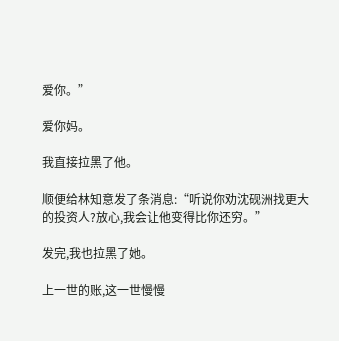爱你。”

爱你妈。

我直接拉黑了他。

顺便给林知意发了条消息:“听说你劝沈砚洲找更大的投资人?放心,我会让他变得比你还穷。”

发完,我也拉黑了她。

上一世的账,这一世慢慢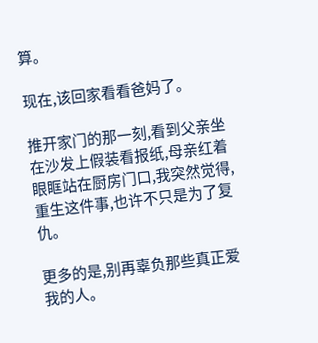算。

现在,该回家看看爸妈了。

推开家门的那一刻,看到父亲坐在沙发上假装看报纸,母亲红着眼眶站在厨房门口,我突然觉得,重生这件事,也许不只是为了复仇。

更多的是,别再辜负那些真正爱我的人。